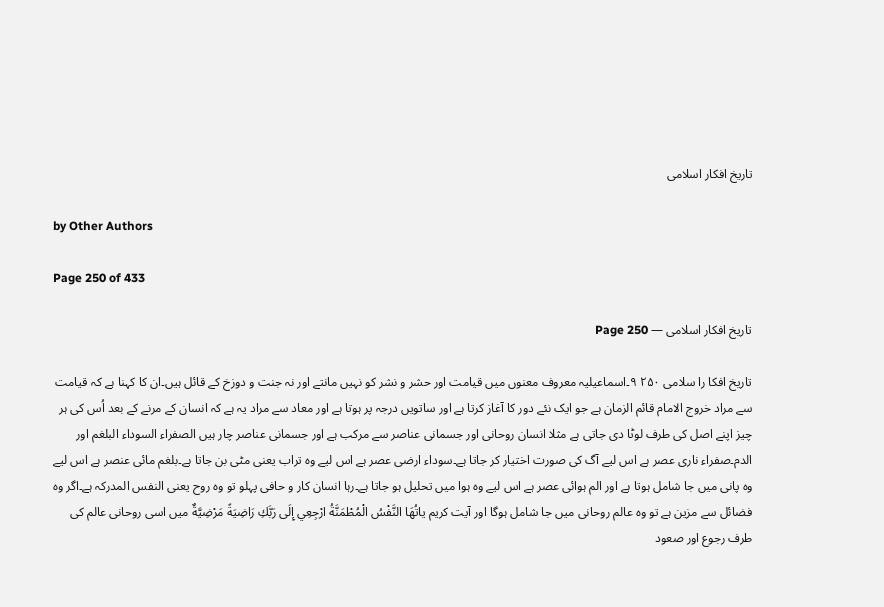تاریخ افکار اسلامی

by Other Authors

Page 250 of 433

تاریخ افکار اسلامی — Page 250

تاریخ افکا را سلامی ۲۵۰ ۹۔اسماعیلیہ معروف معنوں میں قیامت اور حشر و نشر کو نہیں مانتے اور نہ جنت و دوزخ کے قائل ہیں۔ان کا کہنا ہے کہ قیامت سے مراد خروج الامام قائم الزمان ہے جو ایک نئے دور کا آغاز کرتا ہے اور ساتویں درجہ پر ہوتا ہے اور معاد سے مراد یہ ہے کہ انسان کے مرنے کے بعد اُس کی ہر چیز اپنے اصل کی طرف لوٹا دی جاتی ہے مثلا انسان روحانی اور جسمانی عناصر سے مرکب ہے اور جسمانی عناصر چار ہیں الصفراء السوداء البلغم اور الدم۔صفراء ناری عصر ہے اس لیے آگ کی صورت اختیار کر جاتا ہے۔سوداء ارضی عصر ہے اس لیے وہ تراب یعنی مٹی بن جاتا ہے۔بلغم مائی عنصر ہے اس لیے وہ پانی میں جا شامل ہوتا ہے اور الم ہوائی عصر ہے اس لیے وہ ہوا میں تحلیل ہو جاتا ہے۔رہا انسان کار و حافی پہلو تو وہ روح یعنی النفس المدرکہ ہے۔اگر وہ فضائل سے مزین ہے تو وہ عالم روحانی میں جا شامل ہوگا اور آیت کريم ياتُهَا النَّفْسُ الْمُطْمَنَّةُ ارْجِعِي إِلَى رَبَّكِ رَاضِيَةً مَرْضِيَّةٌ میں اسی روحانی عالم کی طرف رجوع اور صعود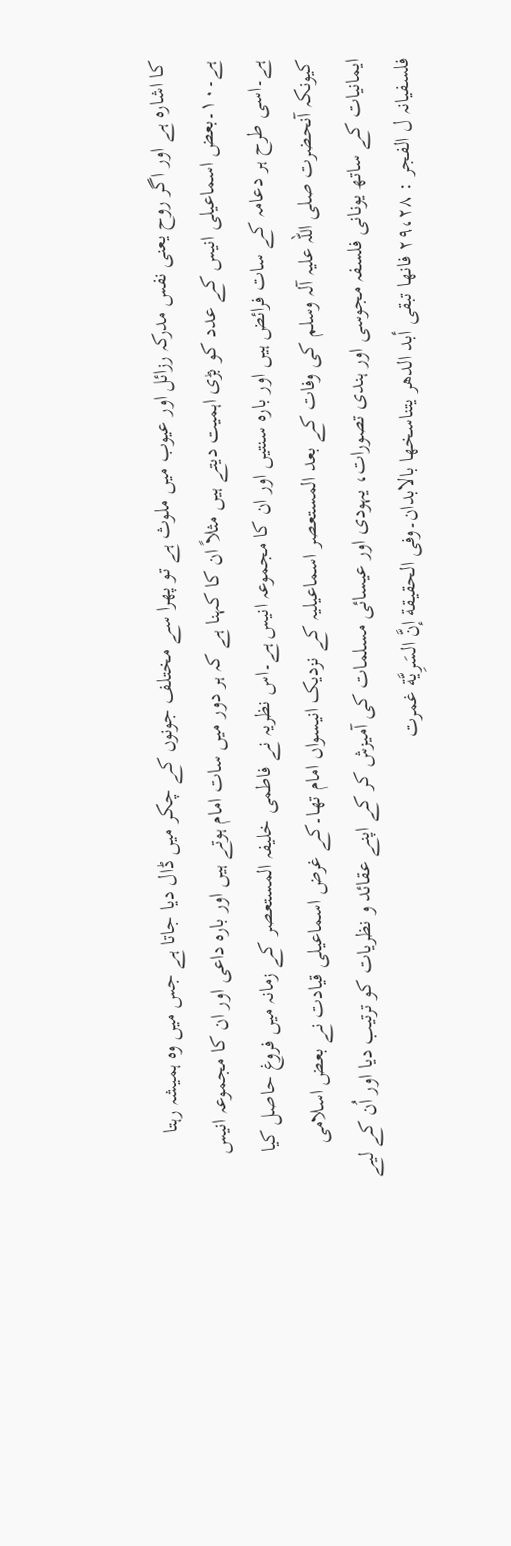کا اشارہ ہے اور اگر روح یعنی نفس مدرکہ رزائل اور عیوب میں ملوث ہے تو پھرا سے مختلف جونوں کے چکر میں ڈال دیا جاتا ہے جس میں وہ ہمیشہ رہتا ہے۔۱۰۔بعض اسماعیلی انیس کے عدد کو بڑی اہمیت دیتے ہیں مثلاً ان کا کہنا ہے کہ ہر دور میں سات امام ہوتے ہیں اور بارہ داعی اور ان کا مجموعہ انیس ہے۔اسی طرح ہر دعامہ کے سات فرائض ہیں اور بارہ سنتیں اور ان کا مجموعہ انیس ہے۔اس نظریہ نے فاطمی خلیفہ المستعصر کے زمانہ میں فروغ حاصل کیا کیونکہ آنحضرت صلی اللہ علیہ آلہ وسلم کی وفات کے بعد المستعصر اسماعیلیہ کے نزدیک انیسواں امام تھا۔کے غرض اسماعیلی قیادت نے بعض اسلامی ایمانیات کے ساتھ یونانی فلسفہ مجوسی اور ہندی تصورات، یہودی اور عیسائی مسلمات کی آمیزش کر کے اپنے عقائد و نظریات کو ترتیب دیا اور اُن کے لیے فلسفیانہ ل الفجر : ۲۹،۲۸ فانها تبقى أبد الدهر يتناسخها بالابدان۔وفى الحقيقة إنَّ السَرِيَّة غمرت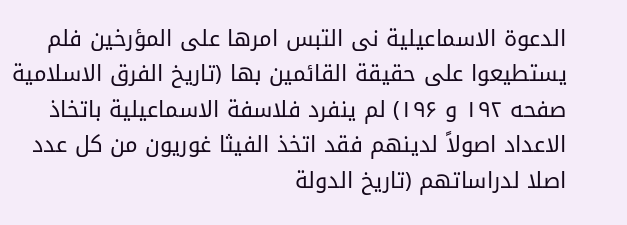الدعوة الاسماعيلية نى التبس امرها على المؤرخين فلم يستطيعوا على حقيقة القائمين بها (تاريخ الفرق الاسلامية صفحه ۱۹۲ و ۱۹۶) لم ينفرد فلاسفة الاسماعيلية باتخاذ الاعداد اصولاً لدينهم فقد اتخذ الفيثا غوريون من كل عدد اصلا لدراساتهم (تاريخ الدولة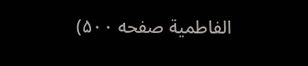الفاطمية صفحه ۵۰۰)